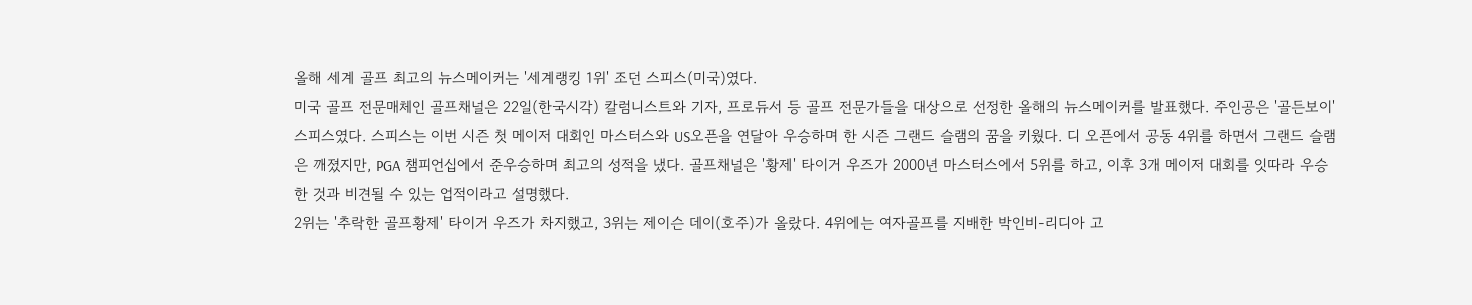올해 세계 골프 최고의 뉴스메이커는 '세계랭킹 1위' 조던 스피스(미국)였다.
미국 골프 전문매체인 골프채널은 22일(한국시각) 칼럼니스트와 기자, 프로듀서 등 골프 전문가들을 대상으로 선정한 올해의 뉴스메이커를 발표했다. 주인공은 '골든보이' 스피스였다. 스피스는 이번 시즌 첫 메이저 대회인 마스터스와 US오픈을 연달아 우승하며 한 시즌 그랜드 슬램의 꿈을 키웠다. 디 오픈에서 공동 4위를 하면서 그랜드 슬램은 깨졌지만, PGA 챔피언십에서 준우승하며 최고의 성적을 냈다. 골프채널은 '황제' 타이거 우즈가 2000년 마스터스에서 5위를 하고, 이후 3개 메이저 대회를 잇따라 우승한 것과 비견될 수 있는 업적이라고 설명했다.
2위는 '추락한 골프황제' 타이거 우즈가 차지했고, 3위는 제이슨 데이(호주)가 올랐다. 4위에는 여자골프를 지배한 박인비-리디아 고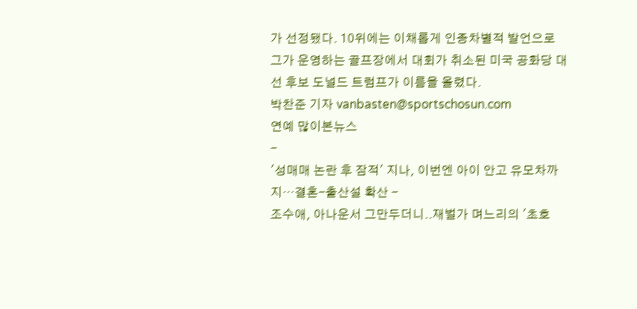가 선정됐다. 10위에는 이채롭게 인종차별적 발언으로 그가 운영하는 골프장에서 대회가 취소된 미국 공화당 대선 후보 도널드 트럼프가 이름을 올렸다.
박찬준 기자 vanbasten@sportschosun.com
연예 많이본뉴스
-
'성매매 논란 후 잠적' 지나, 이번엔 아이 안고 유모차까지…결혼-출산설 확산 -
조수애, 아나운서 그만두더니..재벌가 며느리의 '초호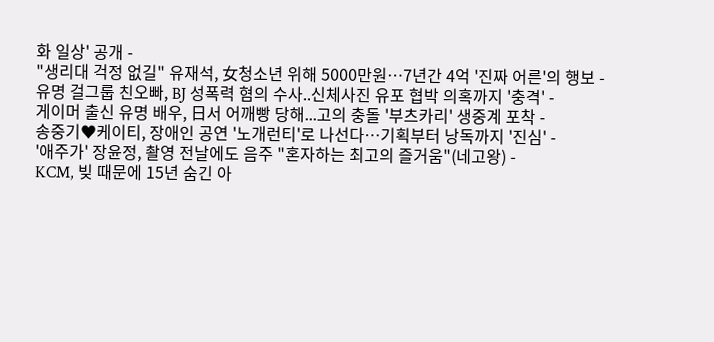화 일상' 공개 -
"생리대 걱정 없길" 유재석, 女청소년 위해 5000만원…7년간 4억 '진짜 어른'의 행보 -
유명 걸그룹 친오빠, BJ 성폭력 혐의 수사..신체사진 유포 협박 의혹까지 '충격' -
게이머 출신 유명 배우, 日서 어깨빵 당해...고의 충돌 '부츠카리' 생중계 포착 -
송중기♥케이티, 장애인 공연 '노개런티'로 나선다…기획부터 낭독까지 '진심' -
'애주가' 장윤정, 촬영 전날에도 음주 "혼자하는 최고의 즐거움"(네고왕) -
KCM, 빚 때문에 15년 숨긴 아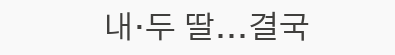내·두 딸...결국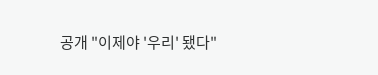공개 "이제야 '우리' 됐다"